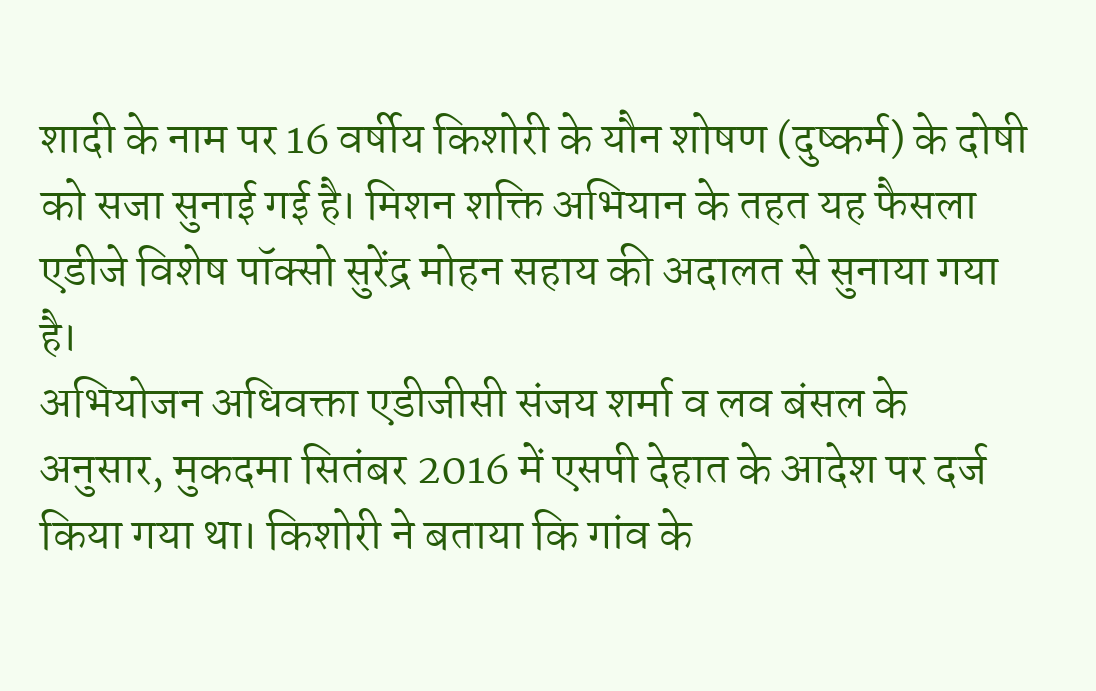शादी के नाम पर 16 वर्षीय किशोरी के यौन शोषण (दुष्कर्म) के दोषी को सजा सुनाई गई है। मिशन शक्ति अभियान के तहत यह फैसला एडीजे विशेष पॉक्सो सुरेंद्र मोहन सहाय की अदालत से सुनाया गया है।
अभियोजन अधिवक्ता एडीजीसी संजय शर्मा व लव बंसल के अनुसार, मुकदमा सितंबर 2016 में एसपी देहात के आदेश पर दर्ज किया गया था। किशोरी ने बताया कि गांव के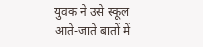युवक ने उसे स्कूल आते-जाते बातों में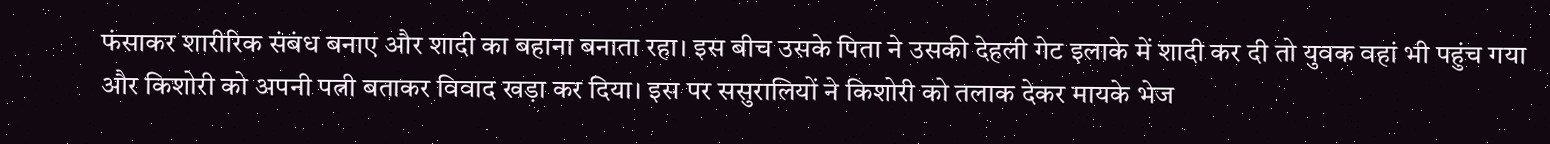फंसाकर शारीरिक संबंध बनाए और शादी का बहाना बनाता रहा। इस बीच उसके पिता ने उसकी देहली गेट इलाके में शादी कर दी तो युवक वहां भी पहुंच गया और किशोरी को अपनी पत्नी बताकर विवाद खड़ा कर दिया। इस पर ससुरालियों ने किशोरी को तलाक देकर मायके भेज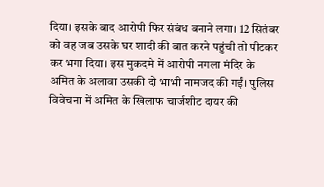दिया। इसके बाद आरोपी फिर संबंध बनाने लगा। 12 सितंबर को वह जब उसके घर शादी की बात करने पहुंची तो पीटकर कर भगा दिया। इस मुकदमे में आरोपी नगला मंदिर के अमित के अलावा उसकी दो भाभी नामजद की गईं। पुलिस विवेचना में अमित के खिलाफ चार्जशीट दायर की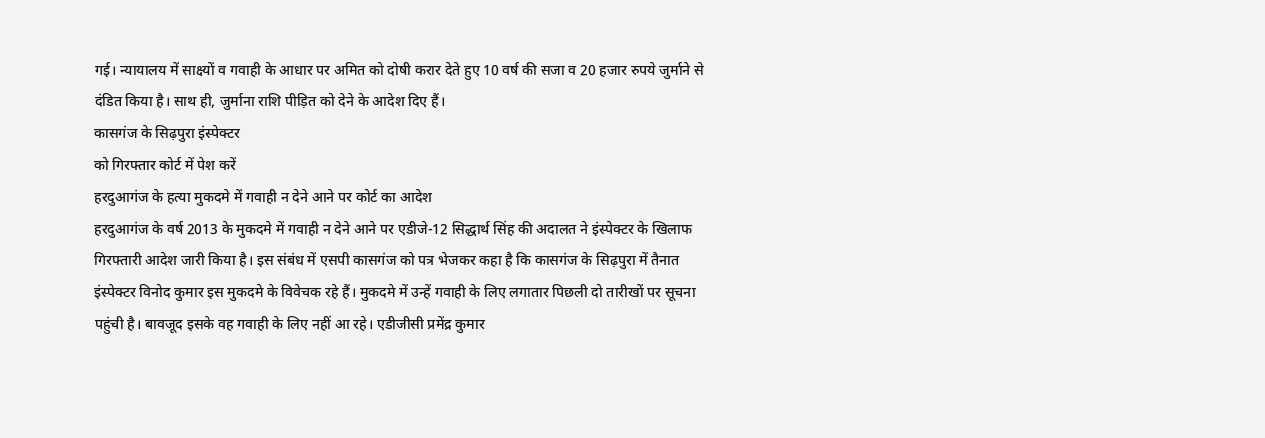गई। न्यायालय में साक्ष्यों व गवाही के आधार पर अमित को दोषी करार देते हुए 10 वर्ष की सजा व 20 हजार रुपये जुर्माने से दंडित किया है। साथ ही, जुर्माना राशि पीड़ित को देने के आदेश दिए हैं।
कासगंज के सिढ़पुरा इंस्पेक्टर
को गिरफ्तार कोर्ट में पेश करें
हरदुआगंज के हत्या मुकदमे में गवाही न देने आने पर कोर्ट का आदेश
हरदुआगंज के वर्ष 2013 के मुकदमे में गवाही न देने आने पर एडीजे-12 सिद्धार्थ सिंह की अदालत ने इंस्पेक्टर के खिलाफ गिरफ्तारी आदेश जारी किया है। इस संबंध में एसपी कासगंज को पत्र भेजकर कहा है कि कासगंज के सिढ़पुरा में तैनात इंस्पेक्टर विनोद कुमार इस मुकदमे के विवेचक रहे हैं। मुकदमे में उन्हें गवाही के लिए लगातार पिछली दो तारीखों पर सूचना पहुंची है। बावजूद इसके वह गवाही के लिए नहीं आ रहे। एडीजीसी प्रमेंद्र कुमार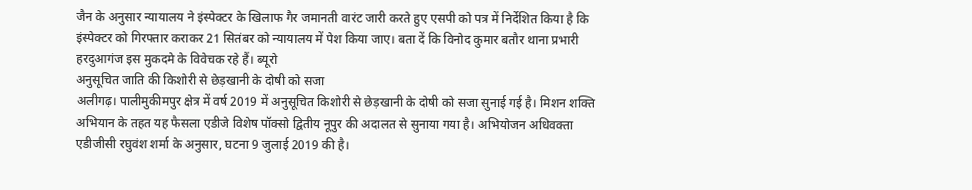जैन के अनुसार न्यायालय ने इंस्पेक्टर के खिलाफ गैर जमानती वारंट जारी करते हुए एसपी को पत्र में निर्देशित किया है कि इंस्पेक्टर को गिरफ्तार कराकर 21 सितंबर को न्यायालय में पेश किया जाए। बता दें कि विनोद कुमार बतौर थाना प्रभारी हरदुआगंज इस मुकदमे के विवेचक रहे हैं। ब्यूरो
अनुसूचित जाति की किशोरी से छेड़खानी के दोषी को सजा
अलीगढ़। पालीमुकीमपुर क्षेत्र में वर्ष 2019 में अनुसूचित किशोरी से छेड़खानी के दोषी को सजा सुनाई गई है। मिशन शक्ति अभियान के तहत यह फैसला एडीजे विशेष पॉक्सो द्वितीय नूपुर की अदालत से सुनाया गया है। अभियोजन अधिवक्ता एडीजीसी रघुवंश शर्मा के अनुसार, घटना 9 जुलाई 2019 की है।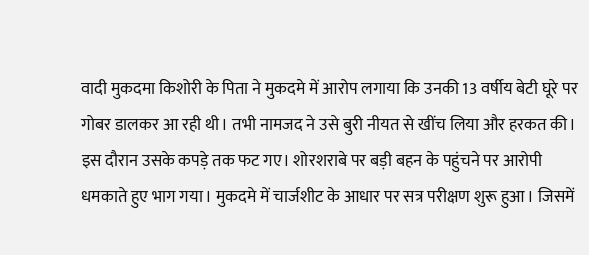वादी मुकदमा किशोरी के पिता ने मुकदमे में आरोप लगाया कि उनकी 13 वर्षीय बेटी घूरे पर गोबर डालकर आ रही थी। तभी नामजद ने उसे बुरी नीयत से खींच लिया और हरकत की। इस दौरान उसके कपड़े तक फट गए। शोरशराबे पर बड़ी बहन के पहुंचने पर आरोपी धमकाते हुए भाग गया। मुकदमे में चार्जशीट के आधार पर सत्र परीक्षण शुरू हुआ। जिसमें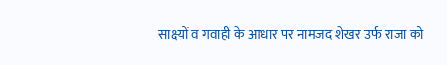साक्ष्यों व गवाही के आधार पर नामजद शेखर उर्फ राजा को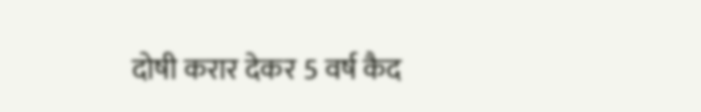दोषी करार देकर 5 वर्ष कैद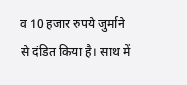व 10 हजार रुपये जुर्माने से दंडित किया है। साथ में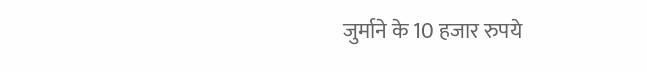जुर्माने के 10 हजार रुपये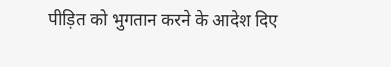पीड़ित को भुगतान करने के आदेश दिए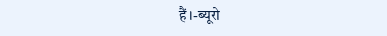हैं।-ब्यूरो